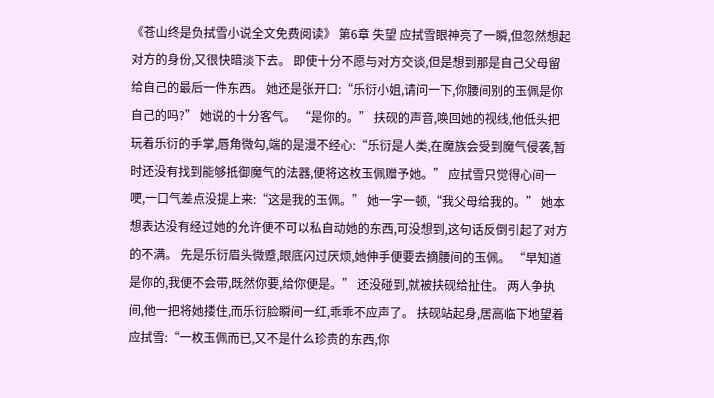《苍山终是负拭雪小说全文免费阅读》 第6章 失望 应拭雪眼神亮了一瞬,但忽然想起对方的身份,又很快暗淡下去。 即使十分不愿与对方交谈,但是想到那是自己父母留给自己的最后一件东西。 她还是张开口:“乐衍小姐,请问一下,你腰间别的玉佩是你自己的吗?” 她说的十分客气。 “是你的。” 扶砚的声音,唤回她的视线,他低头把玩着乐衍的手掌,唇角微勾,端的是漫不经心:“乐衍是人类,在魔族会受到魔气侵袭,暂时还没有找到能够抵御魔气的法器,便将这枚玉佩赠予她。” 应拭雪只觉得心间一哽,一口气差点没提上来:“这是我的玉佩。” 她一字一顿,“我父母给我的。” 她本想表达没有经过她的允许便不可以私自动她的东西,可没想到,这句话反倒引起了对方的不满。 先是乐衍眉头微蹙,眼底闪过厌烦,她伸手便要去摘腰间的玉佩。 “早知道是你的,我便不会带,既然你要,给你便是。” 还没碰到,就被扶砚给扯住。 两人争执间,他一把将她搂住,而乐衍脸瞬间一红,乖乖不应声了。 扶砚站起身,居高临下地望着应拭雪:“一枚玉佩而已,又不是什么珍贵的东西,你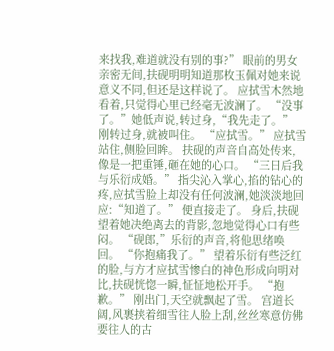来找我,难道就没有别的事?” 眼前的男女亲密无间,扶砚明明知道那枚玉佩对她来说意义不同,但还是这样说了。 应拭雪木然地看着,只觉得心里已经毫无波澜了。 “没事了。”她低声说,转过身,“我先走了。” 刚转过身,就被叫住。 “应拭雪。” 应拭雪站住,侧脸回眸。 扶砚的声音自高处传来,像是一把重锤,砸在她的心口。 “三日后我与乐衍成婚。” 指尖沁入掌心,掐的钻心的疼,应拭雪脸上却没有任何波澜,她淡淡地回应:“知道了。” 便直接走了。 身后,扶砚望着她决绝离去的背影,忽地觉得心口有些闷。 “砚郎,”乐衍的声音,将他思绪唤回。 “你抱痛我了。” 望着乐衍有些泛红的脸,与方才应拭雪惨白的神色形成向明对比,扶砚恍惚一瞬,怔怔地松开手。 “抱歉。” 刚出门,天空就飘起了雪。 宫道长阔,风裹挟着细雪往人脸上刮,丝丝寒意仿佛要往人的古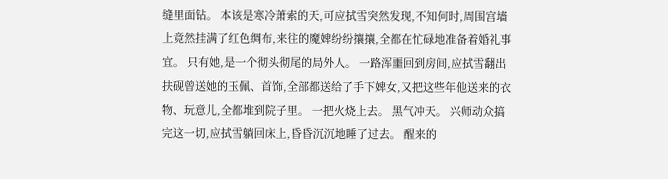缝里面钻。 本该是寒冷萧索的天,可应拭雪突然发现,不知何时,周围宫墙上竟然挂满了红色绸布,来往的魔婢纷纷攘攘,全都在忙碌地准备着婚礼事宜。 只有她,是一个彻头彻尾的局外人。 一路浑噩回到房间,应拭雪翻出扶砚曾送她的玉佩、首饰,全部都送给了手下婢女,又把这些年他送来的衣物、玩意儿,全都堆到院子里。 一把火烧上去。 黑气冲天。 兴师动众搞完这一切,应拭雪躺回床上,昏昏沉沉地睡了过去。 醒来的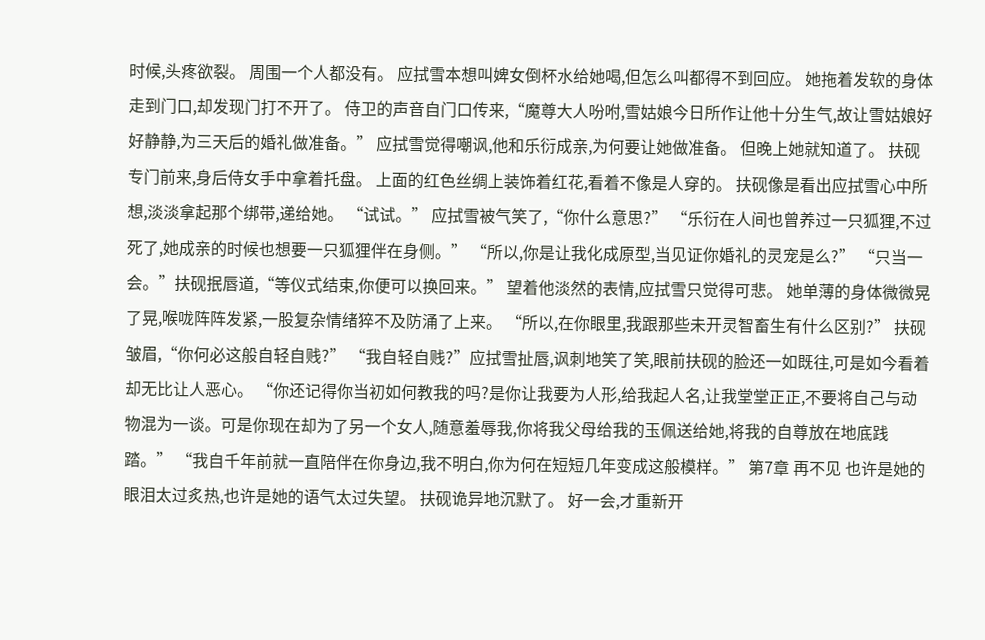时候,头疼欲裂。 周围一个人都没有。 应拭雪本想叫婢女倒杯水给她喝,但怎么叫都得不到回应。 她拖着发软的身体走到门口,却发现门打不开了。 侍卫的声音自门口传来,“魔尊大人吩咐,雪姑娘今日所作让他十分生气,故让雪姑娘好好静静,为三天后的婚礼做准备。” 应拭雪觉得嘲讽,他和乐衍成亲,为何要让她做准备。 但晚上她就知道了。 扶砚专门前来,身后侍女手中拿着托盘。 上面的红色丝绸上装饰着红花,看着不像是人穿的。 扶砚像是看出应拭雪心中所想,淡淡拿起那个绑带,递给她。 “试试。” 应拭雪被气笑了,“你什么意思?” “乐衍在人间也曾养过一只狐狸,不过死了,她成亲的时候也想要一只狐狸伴在身侧。” “所以,你是让我化成原型,当见证你婚礼的灵宠是么?” “只当一会。”扶砚抿唇道,“等仪式结束,你便可以换回来。” 望着他淡然的表情,应拭雪只觉得可悲。 她单薄的身体微微晃了晃,喉咙阵阵发紧,一股复杂情绪猝不及防涌了上来。 “所以,在你眼里,我跟那些未开灵智畜生有什么区别?” 扶砚皱眉,“你何必这般自轻自贱?” “我自轻自贱?”应拭雪扯唇,讽刺地笑了笑,眼前扶砚的脸还一如既往,可是如今看着却无比让人恶心。 “你还记得你当初如何教我的吗?是你让我要为人形,给我起人名,让我堂堂正正,不要将自己与动物混为一谈。可是你现在却为了另一个女人,随意羞辱我,你将我父母给我的玉佩送给她,将我的自尊放在地底践踏。” “我自千年前就一直陪伴在你身边,我不明白,你为何在短短几年变成这般模样。” 第7章 再不见 也许是她的眼泪太过炙热,也许是她的语气太过失望。 扶砚诡异地沉默了。 好一会,才重新开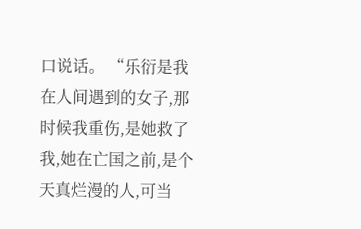口说话。 “乐衍是我在人间遇到的女子,那时候我重伤,是她救了我,她在亡国之前,是个天真烂漫的人,可当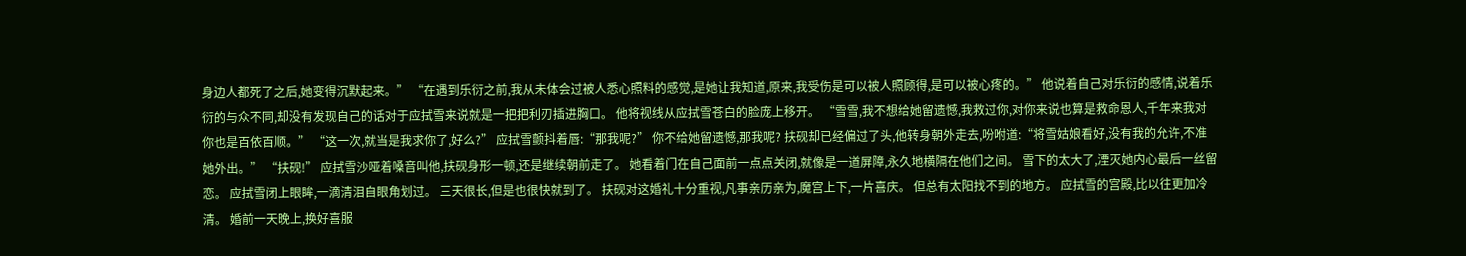身边人都死了之后,她变得沉默起来。” “在遇到乐衍之前,我从未体会过被人悉心照料的感觉,是她让我知道,原来,我受伤是可以被人照顾得,是可以被心疼的。” 他说着自己对乐衍的感情,说着乐衍的与众不同,却没有发现自己的话对于应拭雪来说就是一把把利刃插进胸口。 他将视线从应拭雪苍白的脸庞上移开。 “雪雪,我不想给她留遗憾,我救过你,对你来说也算是救命恩人,千年来我对你也是百依百顺。” “这一次,就当是我求你了,好么?” 应拭雪颤抖着唇:“那我呢?” 你不给她留遗憾,那我呢? 扶砚却已经偏过了头,他转身朝外走去,吩咐道:“将雪姑娘看好,没有我的允许,不准她外出。” “扶砚!” 应拭雪沙哑着嗓音叫他,扶砚身形一顿,还是继续朝前走了。 她看着门在自己面前一点点关闭,就像是一道屏障,永久地横隔在他们之间。 雪下的太大了,湮灭她内心最后一丝留恋。 应拭雪闭上眼眸,一滴清泪自眼角划过。 三天很长,但是也很快就到了。 扶砚对这婚礼十分重视,凡事亲历亲为,魔宫上下,一片喜庆。 但总有太阳找不到的地方。 应拭雪的宫殿,比以往更加冷清。 婚前一天晚上,换好喜服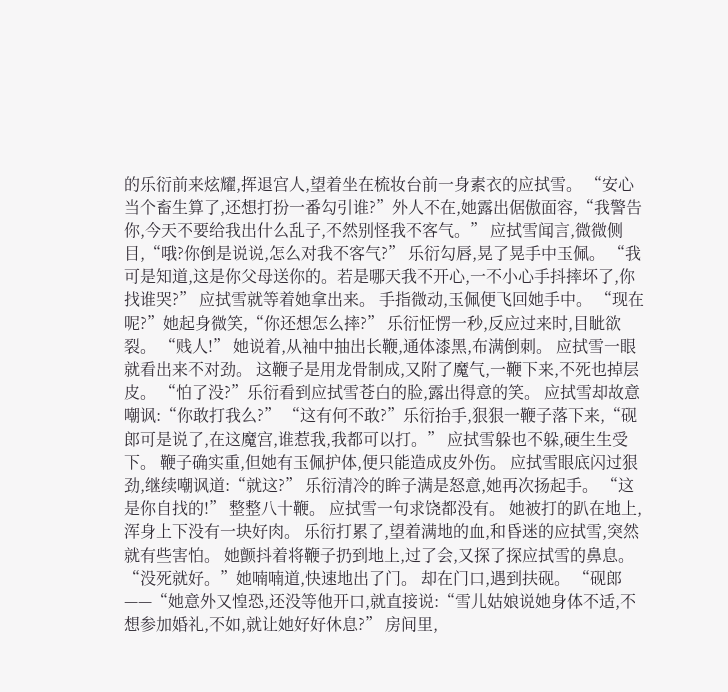的乐衍前来炫耀,挥退宫人,望着坐在梳妆台前一身素衣的应拭雪。 “安心当个畜生算了,还想打扮一番勾引谁?”外人不在,她露出倨傲面容,“我警告你,今天不要给我出什么乱子,不然别怪我不客气。” 应拭雪闻言,微微侧目,“哦?你倒是说说,怎么对我不客气?” 乐衍勾唇,晃了晃手中玉佩。 “我可是知道,这是你父母送你的。若是哪天我不开心,一不小心手抖摔坏了,你找谁哭?” 应拭雪就等着她拿出来。 手指微动,玉佩便飞回她手中。 “现在呢?”她起身微笑,“你还想怎么摔?” 乐衍怔愣一秒,反应过来时,目眦欲裂。 “贱人!” 她说着,从袖中抽出长鞭,通体漆黑,布满倒刺。 应拭雪一眼就看出来不对劲。 这鞭子是用龙骨制成,又附了魔气,一鞭下来,不死也掉层皮。 “怕了没?”乐衍看到应拭雪苍白的脸,露出得意的笑。 应拭雪却故意嘲讽:“你敢打我么?” “这有何不敢?”乐衍抬手,狠狠一鞭子落下来,“砚郎可是说了,在这魔宫,谁惹我,我都可以打。” 应拭雪躲也不躲,硬生生受下。 鞭子确实重,但她有玉佩护体,便只能造成皮外伤。 应拭雪眼底闪过狠劲,继续嘲讽道:“就这?” 乐衍清冷的眸子满是怒意,她再次扬起手。 “这是你自找的!” 整整八十鞭。 应拭雪一句求饶都没有。 她被打的趴在地上,浑身上下没有一块好肉。 乐衍打累了,望着满地的血,和昏迷的应拭雪,突然就有些害怕。 她颤抖着将鞭子扔到地上,过了会,又探了探应拭雪的鼻息。 “没死就好。”她喃喃道,快速地出了门。 却在门口,遇到扶砚。 “砚郎——“她意外又惶恐,还没等他开口,就直接说:“雪儿姑娘说她身体不适,不想参加婚礼,不如,就让她好好休息?” 房间里,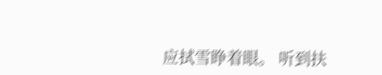应拭雪睁着眼。 听到扶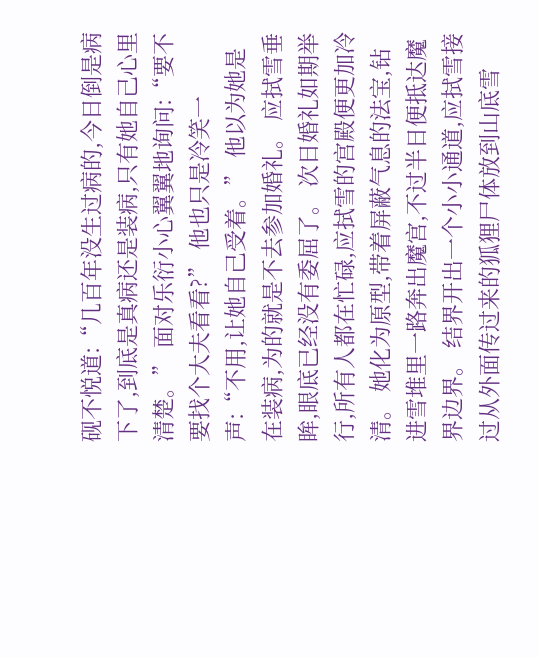砚不悦道:“几百年没生过病的,今日倒是病下了,到底是真病还是装病,只有她自己心里清楚。” 面对乐衍小心翼翼地询问:“要不要找个大夫看看?” 他也只是冷笑一声:“不用,让她自己受着。” 他以为她是在装病,为的就是不去参加婚礼。 应拭雪垂眸,眼底已经没有委屈了。 次日婚礼如期举行,所有人都在忙碌,应拭雪的宫殿便更加冷清。 她化为原型,带着屏蔽气息的法宝,钻进雪堆里一路奔出魔宫,不过半日便抵达魔界边界。 结界开出一个小小通道,应拭雪接过从外面传过来的狐狸尸体放到山底雪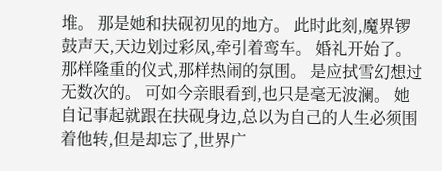堆。 那是她和扶砚初见的地方。 此时此刻,魔界锣鼓声天,天边划过彩凤,牵引着鸾车。 婚礼开始了。 那样隆重的仪式,那样热闹的氛围。 是应拭雪幻想过无数次的。 可如今亲眼看到,也只是毫无波澜。 她自记事起就跟在扶砚身边,总以为自己的人生必须围着他转,但是却忘了,世界广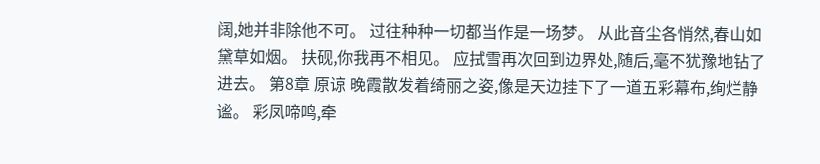阔,她并非除他不可。 过往种种一切都当作是一场梦。 从此音尘各悄然,春山如黛草如烟。 扶砚,你我再不相见。 应拭雪再次回到边界处,随后,毫不犹豫地钻了进去。 第8章 原谅 晚霞散发着绮丽之姿,像是天边挂下了一道五彩幕布,绚烂静谧。 彩凤啼鸣,牵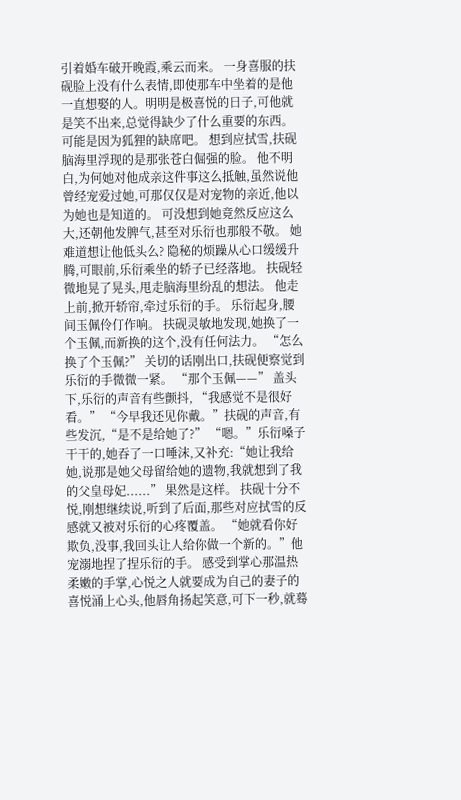引着婚车破开晚霞,乘云而来。 一身喜服的扶砚脸上没有什么表情,即使那车中坐着的是他一直想娶的人。明明是极喜悦的日子,可他就是笑不出来,总觉得缺少了什么重要的东西。 可能是因为狐狸的缺席吧。 想到应拭雪,扶砚脑海里浮现的是那张苍白倔强的脸。 他不明白,为何她对他成亲这件事这么抵触,虽然说他曾经宠爱过她,可那仅仅是对宠物的亲近,他以为她也是知道的。 可没想到她竟然反应这么大,还朝他发脾气,甚至对乐衍也那般不敬。 她难道想让他低头么? 隐秘的烦躁从心口缓缓升腾,可眼前,乐衍乘坐的轿子已经落地。 扶砚轻微地晃了晃头,甩走脑海里纷乱的想法。 他走上前,掀开轿帘,牵过乐衍的手。 乐衍起身,腰间玉佩伶仃作响。 扶砚灵敏地发现,她换了一个玉佩,而新换的这个,没有任何法力。 “怎么换了个玉佩?” 关切的话刚出口,扶砚便察觉到乐衍的手微微一紧。 “那个玉佩——” 盖头下,乐衍的声音有些颤抖, “我感觉不是很好看。” “今早我还见你戴。”扶砚的声音,有些发沉,“是不是给她了?” “嗯。”乐衍嗓子干干的,她吞了一口唾沫,又补充:“她让我给她,说那是她父母留给她的遗物,我就想到了我的父皇母妃......” 果然是这样。 扶砚十分不悦,刚想继续说,听到了后面,那些对应拭雪的反感就又被对乐衍的心疼覆盖。 “她就看你好欺负,没事,我回头让人给你做一个新的。”他宠溺地捏了捏乐衍的手。 感受到掌心那温热柔嫩的手掌,心悦之人就要成为自己的妻子的喜悦涌上心头,他唇角扬起笑意,可下一秒,就蓦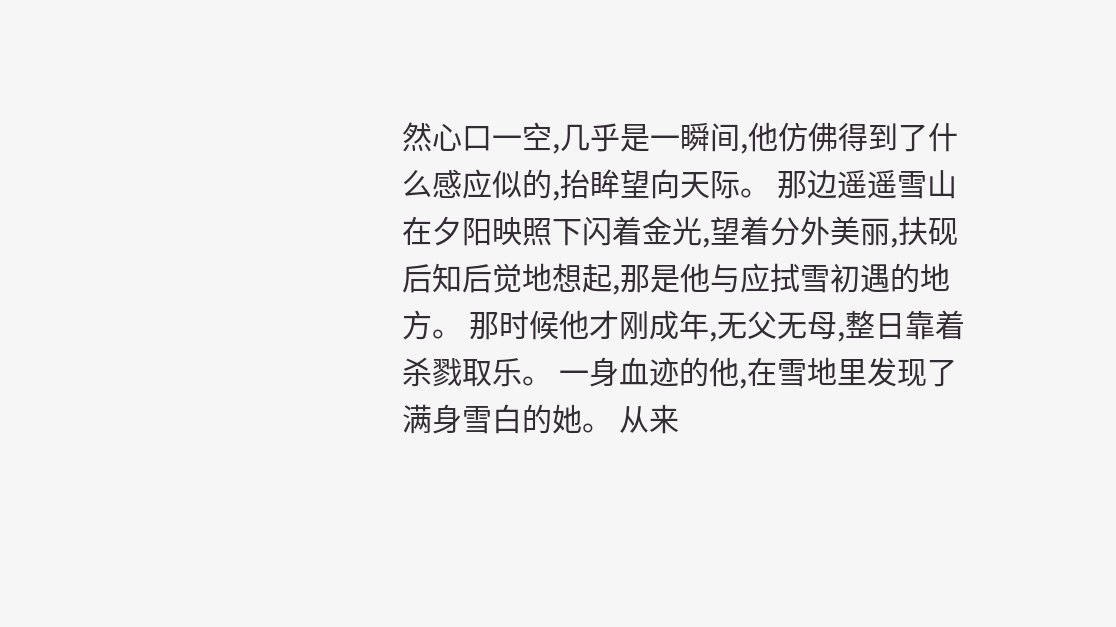然心口一空,几乎是一瞬间,他仿佛得到了什么感应似的,抬眸望向天际。 那边遥遥雪山在夕阳映照下闪着金光,望着分外美丽,扶砚后知后觉地想起,那是他与应拭雪初遇的地方。 那时候他才刚成年,无父无母,整日靠着杀戮取乐。 一身血迹的他,在雪地里发现了满身雪白的她。 从来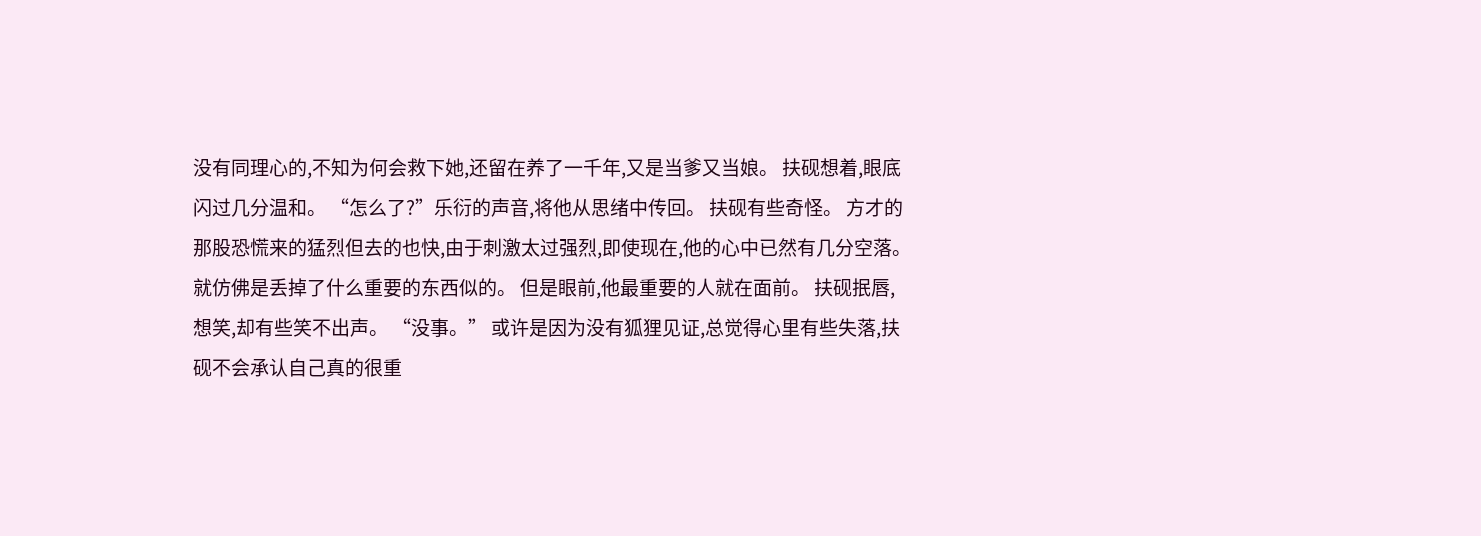没有同理心的,不知为何会救下她,还留在养了一千年,又是当爹又当娘。 扶砚想着,眼底闪过几分温和。 “怎么了?”乐衍的声音,将他从思绪中传回。 扶砚有些奇怪。 方才的那股恐慌来的猛烈但去的也快,由于刺激太过强烈,即使现在,他的心中已然有几分空落。 就仿佛是丢掉了什么重要的东西似的。 但是眼前,他最重要的人就在面前。 扶砚抿唇,想笑,却有些笑不出声。 “没事。” 或许是因为没有狐狸见证,总觉得心里有些失落,扶砚不会承认自己真的很重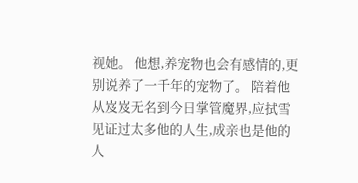视她。 他想,养宠物也会有感情的,更别说养了一千年的宠物了。 陪着他从岌岌无名到今日掌管魔界,应拭雪见证过太多他的人生,成亲也是他的人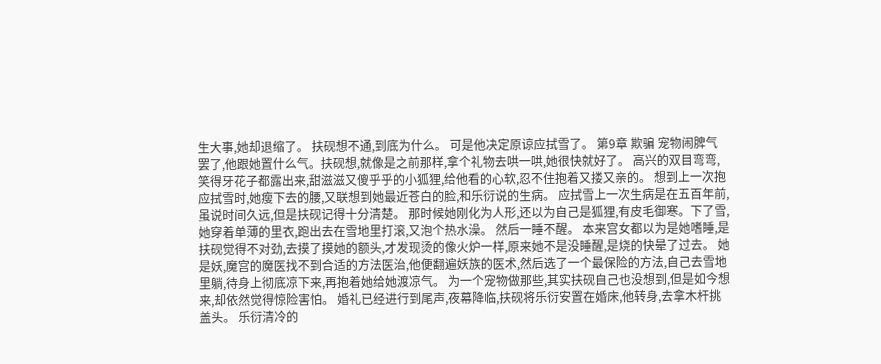生大事,她却退缩了。 扶砚想不通,到底为什么。 可是他决定原谅应拭雪了。 第9章 欺骗 宠物闹脾气罢了,他跟她置什么气。扶砚想,就像是之前那样,拿个礼物去哄一哄,她很快就好了。 高兴的双目弯弯,笑得牙花子都露出来,甜滋滋又傻乎乎的小狐狸,给他看的心软,忍不住抱着又搂又亲的。 想到上一次抱应拭雪时,她瘦下去的腰,又联想到她最近苍白的脸,和乐衍说的生病。 应拭雪上一次生病是在五百年前,虽说时间久远,但是扶砚记得十分清楚。 那时候她刚化为人形,还以为自己是狐狸,有皮毛御寒。下了雪,她穿着单薄的里衣,跑出去在雪地里打滚,又泡个热水澡。 然后一睡不醒。 本来宫女都以为是她嗜睡,是扶砚觉得不对劲,去摸了摸她的额头,才发现烫的像火炉一样,原来她不是没睡醒,是烧的快晕了过去。 她是妖,魔宫的魔医找不到合适的方法医治,他便翻遍妖族的医术,然后选了一个最保险的方法,自己去雪地里躺,待身上彻底凉下来,再抱着她给她渡凉气。 为一个宠物做那些,其实扶砚自己也没想到,但是如今想来,却依然觉得惊险害怕。 婚礼已经进行到尾声,夜幕降临,扶砚将乐衍安置在婚床,他转身,去拿木杆挑盖头。 乐衍清冷的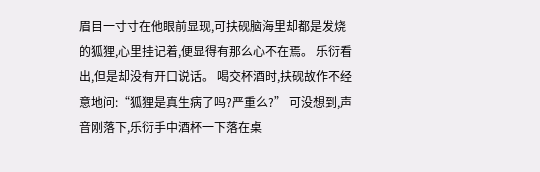眉目一寸寸在他眼前显现,可扶砚脑海里却都是发烧的狐狸,心里挂记着,便显得有那么心不在焉。 乐衍看出,但是却没有开口说话。 喝交杯酒时,扶砚故作不经意地问:“狐狸是真生病了吗?严重么?” 可没想到,声音刚落下,乐衍手中酒杯一下落在桌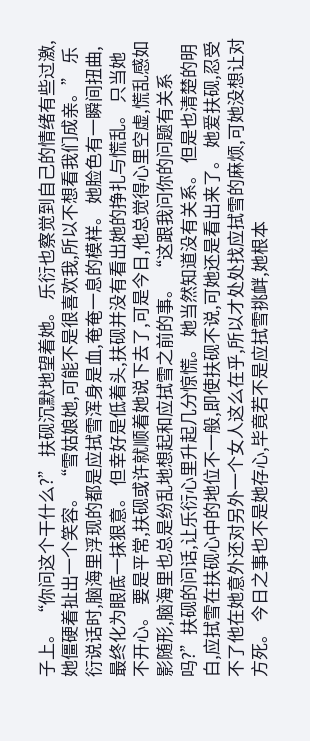子上。 “你问这个干什么?” 扶砚沉默地望着她。 乐衍也察觉到自己的情绪有些过激,她僵硬着扯出一个笑容。 “雪姑娘她,可能不是很喜欢我,所以不想看我们成亲。” 乐衍说话时,脑海里浮现的都是应拭雪浑身是血,奄奄一息的模样。 她脸色有一瞬间扭曲,最终化为眼底一抹狠意。 但幸好是低着头,扶砚并没有看出她的挣扎与慌乱。 只当她不开心。 要是平常,扶砚或许就顺着她说下去了,可是今日,他总觉得心里空虚,慌乱感如影随形,脑海里也总是纷乱地想起和应拭雪之前的事。 “这跟我问你的问题有关系吗?”扶砚的问话,让乐衍心里升起几分惊慌。 她当然知道没有关系。 但是也清楚的明白,应拭雪在扶砚心中的地位不一般,即使扶砚不说,可她还是看出来了。 她爱扶砚,忍受不了他在她意外还对另外一个女人这么在乎,所以才处处找应拭雪的麻烦,可她没想让对方死。 今日之事也不是她存心,毕竟若不是应拭雪挑衅,她根本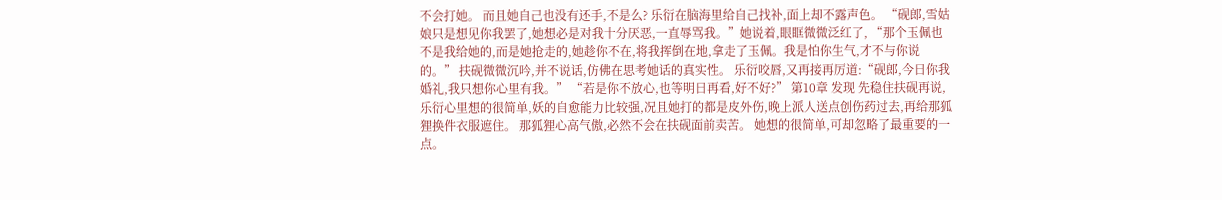不会打她。 而且她自己也没有还手,不是么? 乐衍在脑海里给自己找补,面上却不露声色。 “砚郎,雪姑娘只是想见你我罢了,她想必是对我十分厌恶,一直辱骂我。”她说着,眼眶微微泛红了, “那个玉佩也不是我给她的,而是她抢走的,她趁你不在,将我挥倒在地,拿走了玉佩。我是怕你生气,才不与你说的。” 扶砚微微沉吟,并不说话,仿佛在思考她话的真实性。 乐衍咬唇,又再接再厉道:“砚郎,今日你我婚礼,我只想你心里有我。” “若是你不放心,也等明日再看,好不好?” 第10章 发现 先稳住扶砚再说,乐衍心里想的很简单,妖的自愈能力比较强,况且她打的都是皮外伤,晚上派人送点创伤药过去,再给那狐狸换件衣服遮住。 那狐狸心高气傲,必然不会在扶砚面前卖苦。 她想的很简单,可却忽略了最重要的一点。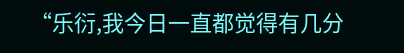“乐衍,我今日一直都觉得有几分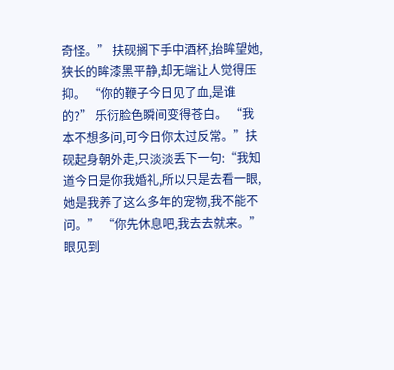奇怪。” 扶砚搁下手中酒杯,抬眸望她,狭长的眸漆黑平静,却无端让人觉得压抑。 “你的鞭子今日见了血,是谁的?” 乐衍脸色瞬间变得苍白。 “我本不想多问,可今日你太过反常。”扶砚起身朝外走,只淡淡丢下一句:“我知道今日是你我婚礼,所以只是去看一眼,她是我养了这么多年的宠物,我不能不问。” “你先休息吧,我去去就来。” 眼见到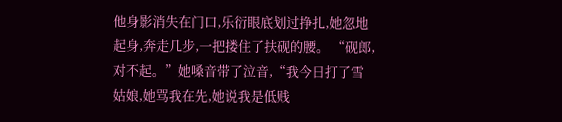他身影消失在门口,乐衍眼底划过挣扎,她忽地起身,奔走几步,一把搂住了扶砚的腰。 “砚郎,对不起。”她嗓音带了泣音,“我今日打了雪姑娘,她骂我在先,她说我是低贱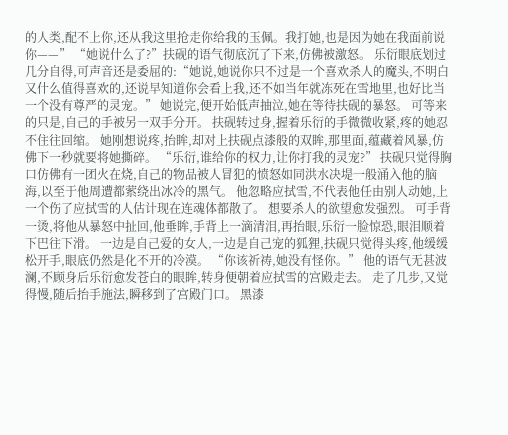的人类,配不上你,还从我这里抢走你给我的玉佩。我打她,也是因为她在我面前说你——” “她说什么了?”扶砚的语气彻底沉了下来,仿佛被激怒。 乐衍眼底划过几分自得,可声音还是委屈的:“她说,她说你只不过是一个喜欢杀人的魔头,不明白又什么值得喜欢的,还说早知道你会看上我,还不如当年就冻死在雪地里,也好比当一个没有尊严的灵宠。” 她说完,便开始低声抽泣,她在等待扶砚的暴怒。 可等来的只是,自己的手被另一双手分开。 扶砚转过身,握着乐衍的手微微收紧,疼的她忍不住往回缩。 她刚想说疼,抬眸,却对上扶砚点漆般的双眸,那里面,蕴藏着风暴,仿佛下一秒就要将她撕碎。 “乐衍,谁给你的权力,让你打我的灵宠?” 扶砚只觉得胸口仿佛有一团火在烧,自己的物品被人冒犯的愤怒如同洪水决堤一般涌入他的脑海,以至于他周遭都萦绕出冰冷的黑气。 他忽略应拭雪,不代表他任由别人动她,上一个伤了应拭雪的人估计现在连魂体都散了。 想要杀人的欲望愈发强烈。 可手背一烫,将他从暴怒中扯回,他垂眸,手背上一滴清泪,再抬眼,乐衍一脸惊恐,眼泪顺着下巴往下滑。 一边是自己爱的女人,一边是自己宠的狐狸,扶砚只觉得头疼,他缓缓松开手,眼底仍然是化不开的冷漠。 “你该祈祷,她没有怪你。” 他的语气无甚波澜,不顾身后乐衍愈发苍白的眼眸,转身便朝着应拭雪的宫殿走去。 走了几步,又觉得慢,随后抬手施法,瞬移到了宫殿门口。 黑漆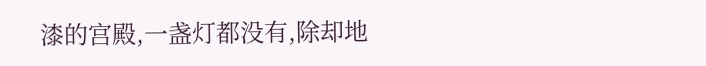漆的宫殿,一盏灯都没有,除却地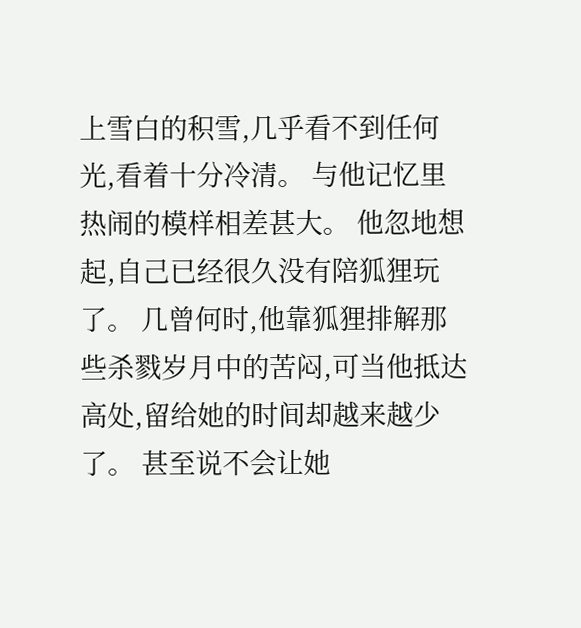上雪白的积雪,几乎看不到任何光,看着十分冷清。 与他记忆里热闹的模样相差甚大。 他忽地想起,自己已经很久没有陪狐狸玩了。 几曾何时,他靠狐狸排解那些杀戮岁月中的苦闷,可当他抵达高处,留给她的时间却越来越少了。 甚至说不会让她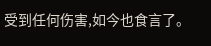受到任何伤害,如今也食言了。